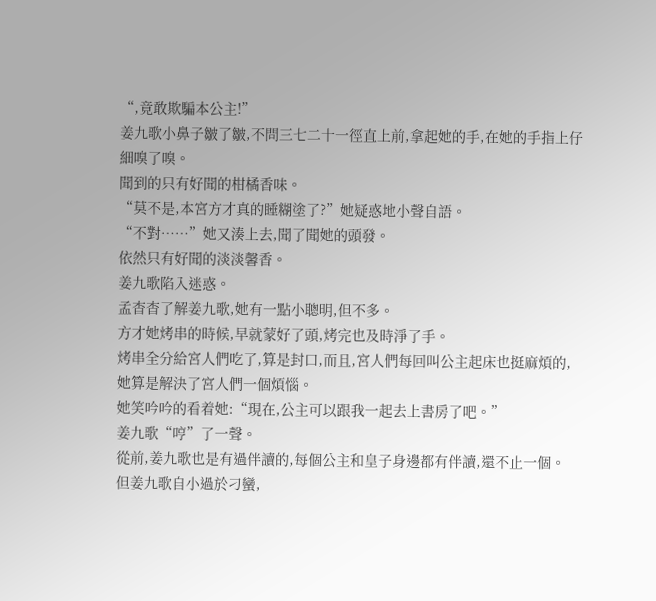“,竟敢欺騙本公主!”
姜九歌小鼻子皺了皺,不問三七二十一徑直上前,拿起她的手,在她的手指上仔細嗅了嗅。
聞到的只有好聞的柑橘香味。
“莫不是,本宮方才真的睡糊塗了?”她疑惑地小聲自語。
“不對……”她又湊上去,聞了聞她的頭發。
依然只有好聞的淡淡馨香。
姜九歌陷入迷惑。
孟杳杳了解姜九歌,她有一點小聰明,但不多。
方才她烤串的時候,早就蒙好了頭,烤完也及時淨了手。
烤串全分給宮人們吃了,算是封口,而且,宮人們每回叫公主起床也挺麻煩的,她算是解決了宮人們一個煩惱。
她笑吟吟的看着她:“現在,公主可以跟我一起去上書房了吧。”
姜九歌“哼”了一聲。
從前,姜九歌也是有過伴讀的,每個公主和皇子身邊都有伴讀,還不止一個。
但姜九歌自小過於刁蠻,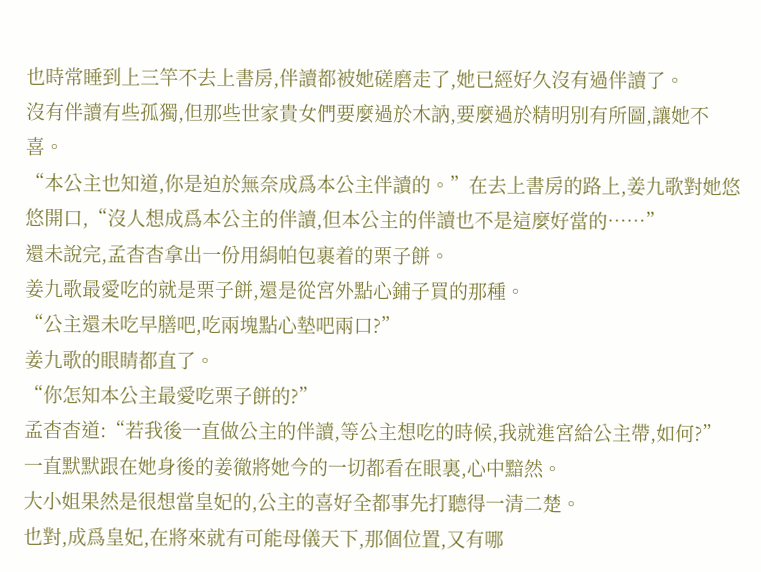也時常睡到上三竿不去上書房,伴讀都被她磋磨走了,她已經好久沒有過伴讀了。
沒有伴讀有些孤獨,但那些世家貴女們要麼過於木訥,要麼過於精明別有所圖,讓她不喜。
“本公主也知道,你是迫於無奈成爲本公主伴讀的。”在去上書房的路上,姜九歌對她悠悠開口,“沒人想成爲本公主的伴讀,但本公主的伴讀也不是這麼好當的……”
還未說完,孟杳杳拿出一份用絹帕包裹着的栗子餅。
姜九歌最愛吃的就是栗子餅,還是從宮外點心鋪子買的那種。
“公主還未吃早膳吧,吃兩塊點心墊吧兩口?”
姜九歌的眼睛都直了。
“你怎知本公主最愛吃栗子餅的?”
孟杳杳道:“若我後一直做公主的伴讀,等公主想吃的時候,我就進宮給公主帶,如何?”
一直默默跟在她身後的姜徹將她今的一切都看在眼裏,心中黯然。
大小姐果然是很想當皇妃的,公主的喜好全都事先打聽得一清二楚。
也對,成爲皇妃,在將來就有可能母儀天下,那個位置,又有哪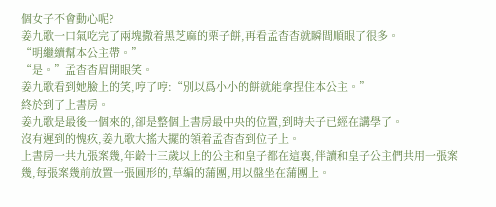個女子不會動心呢?
姜九歌一口氣吃完了兩塊撒着黑芝麻的栗子餅,再看孟杳杳就瞬間順眼了很多。
“明繼續幫本公主帶。”
“是。”孟杳杳眉開眼笑。
姜九歌看到她臉上的笑,哼了哼:“別以爲小小的餅就能拿捏住本公主。”
終於到了上書房。
姜九歌是最後一個來的,卻是整個上書房最中央的位置,到時夫子已經在講學了。
沒有遲到的愧疚,姜九歌大搖大擺的領着孟杳杳到位子上。
上書房一共九張案幾,年齡十三歲以上的公主和皇子都在這裏,伴讀和皇子公主們共用一張案幾,每張案幾前放置一張圓形的,草編的蒲團,用以盤坐在蒲團上。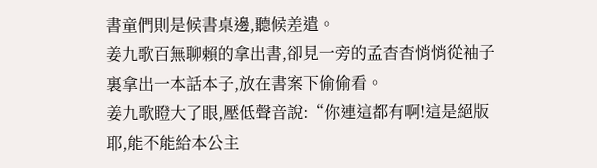書童們則是候書桌邊,聽候差遣。
姜九歌百無聊賴的拿出書,卻見一旁的孟杳杳悄悄從袖子裏拿出一本話本子,放在書案下偷偷看。
姜九歌瞪大了眼,壓低聲音說:“你連這都有啊!這是絕版耶,能不能給本公主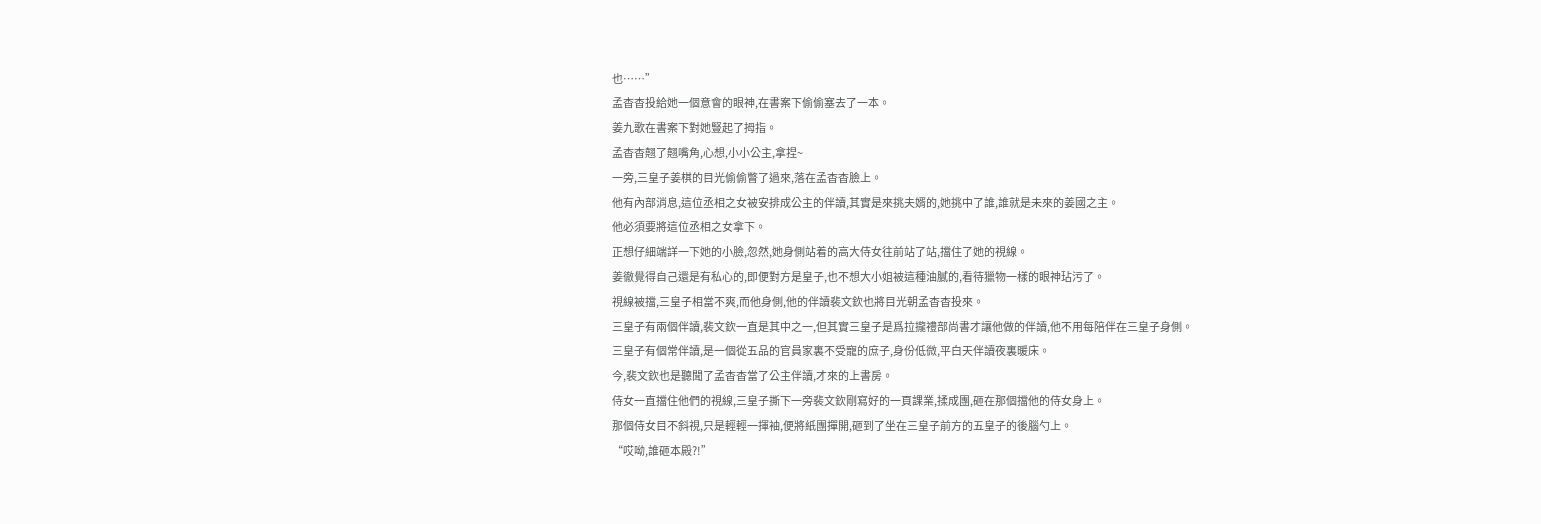也……”
孟杳杳投給她一個意會的眼神,在書案下偷偷塞去了一本。
姜九歌在書案下對她豎起了拇指。
孟杳杳翹了翹嘴角,心想,小小公主,拿捏~
一旁,三皇子姜棋的目光偷偷瞥了過來,落在孟杳杳臉上。
他有內部消息,這位丞相之女被安排成公主的伴讀,其實是來挑夫婿的,她挑中了誰,誰就是未來的姜國之主。
他必須要將這位丞相之女拿下。
正想仔細端詳一下她的小臉,忽然,她身側站着的高大侍女往前站了站,擋住了她的視線。
姜徹覺得自己還是有私心的,即便對方是皇子,也不想大小姐被這種油膩的,看待獵物一樣的眼神玷污了。
視線被擋,三皇子相當不爽,而他身側,他的伴讀裴文欽也將目光朝孟杳杳投來。
三皇子有兩個伴讀,裴文欽一直是其中之一,但其實三皇子是爲拉攏禮部尚書才讓他做的伴讀,他不用每陪伴在三皇子身側。
三皇子有個常伴讀,是一個從五品的官員家裏不受寵的庶子,身份低微,平白天伴讀夜裏暖床。
今,裴文欽也是聽聞了孟杳杳當了公主伴讀,才來的上書房。
侍女一直擋住他們的視線,三皇子撕下一旁裴文欽剛寫好的一頁課業,揉成團,砸在那個擋他的侍女身上。
那個侍女目不斜視,只是輕輕一揮袖,便將紙團撣開,砸到了坐在三皇子前方的五皇子的後腦勺上。
“哎呦,誰砸本殿?!”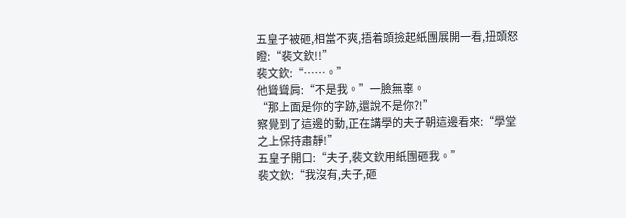五皇子被砸,相當不爽,捂着頭撿起紙團展開一看,扭頭怒瞪:“裴文欽!!”
裴文欽:“……。”
他聳聳肩:“不是我。”一臉無辜。
“那上面是你的字跡,還說不是你?!”
察覺到了這邊的動,正在講學的夫子朝這邊看來:“學堂之上保持肅靜!”
五皇子開口:“夫子,裴文欽用紙團砸我。”
裴文欽:“我沒有,夫子,砸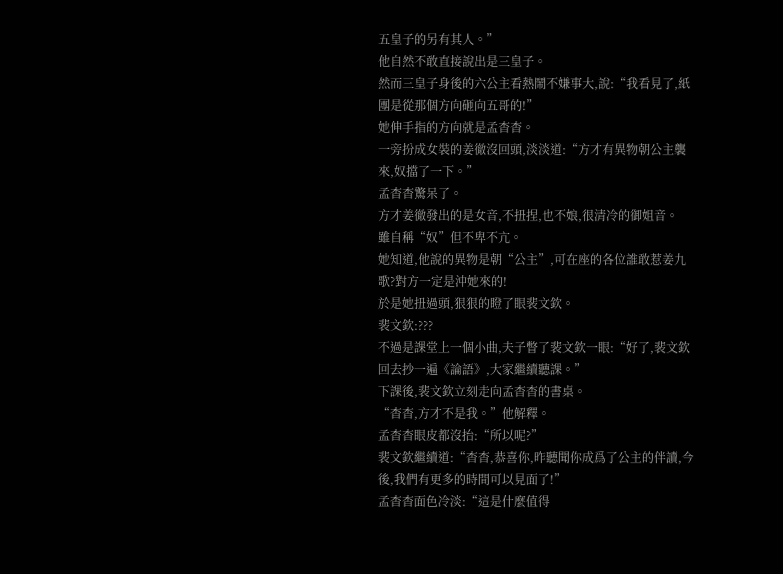五皇子的另有其人。”
他自然不敢直接說出是三皇子。
然而三皇子身後的六公主看熱鬧不嫌事大,說:“我看見了,紙團是從那個方向砸向五哥的!”
她伸手指的方向就是孟杳杳。
一旁扮成女裝的姜徹沒回頭,淡淡道:“方才有異物朝公主襲來,奴擋了一下。”
孟杳杳驚呆了。
方才姜徹發出的是女音,不扭捏,也不娘,很清冷的御姐音。
雖自稱“奴”但不卑不亢。
她知道,他說的異物是朝“公主”,可在座的各位誰敢惹姜九歌?對方一定是沖她來的!
於是她扭過頭,狠狠的瞪了眼裴文欽。
裴文欽:???
不過是課堂上一個小曲,夫子瞥了裴文欽一眼:“好了,裴文欽回去抄一遍《論語》,大家繼續聽課。”
下課後,裴文欽立刻走向孟杳杳的書桌。
“杳杳,方才不是我。”他解釋。
孟杳杳眼皮都沒抬:“所以呢?”
裴文欽繼續道:“杳杳,恭喜你,昨聽聞你成爲了公主的伴讀,今後,我們有更多的時間可以見面了!”
孟杳杳面色冷淡:“這是什麼值得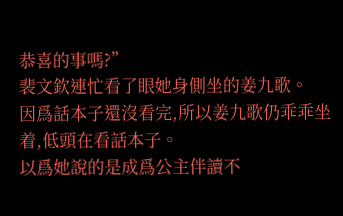恭喜的事嗎?”
裴文欽連忙看了眼她身側坐的姜九歌。
因爲話本子還沒看完,所以姜九歌仍乖乖坐着,低頭在看話本子。
以爲她說的是成爲公主伴讀不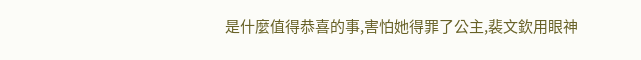是什麼值得恭喜的事,害怕她得罪了公主,裴文欽用眼神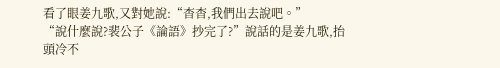看了眼姜九歌,又對她說:“杳杳,我們出去說吧。”
“說什麼說?裴公子《論語》抄完了?”說話的是姜九歌,抬頭冷不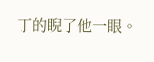丁的睨了他一眼。